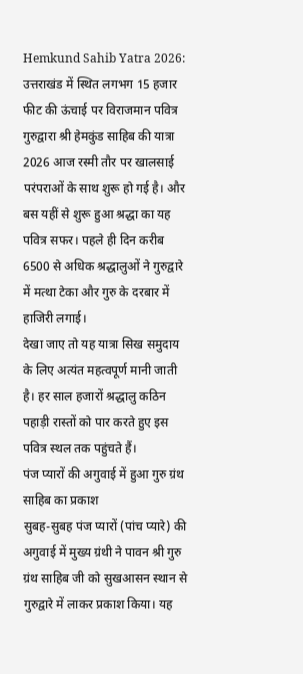Hemkund Sahib Yatra 2026: उत्तराखंड में स्थित लगभग 15 हजार फीट की ऊंचाई पर विराजमान पवित्र गुरुद्वारा श्री हेमकुंड साहिब की यात्रा 2026 आज रस्मी तौर पर खालसाई परंपराओं के साथ शुरू हो गई है। और बस यहीं से शुरू हुआ श्रद्धा का यह पवित्र सफर। पहले ही दिन करीब 6500 से अधिक श्रद्धालुओं ने गुरुद्वारे में मत्था टेका और गुरु के दरबार में हाजिरी लगाई।
देखा जाए तो यह यात्रा सिख समुदाय के लिए अत्यंत महत्वपूर्ण मानी जाती है। हर साल हजारों श्रद्धालु कठिन पहाड़ी रास्तों को पार करते हुए इस पवित्र स्थल तक पहुंचते हैं।
पंज प्यारों की अगुवाई में हुआ गुरु ग्रंथ साहिब का प्रकाश
सुबह-सुबह पंज प्यारों (पांच प्यारे) की अगुवाई में मुख्य ग्रंथी ने पावन श्री गुरु ग्रंथ साहिब जी को सुखआसन स्थान से गुरुद्वारे में लाकर प्रकाश किया। यह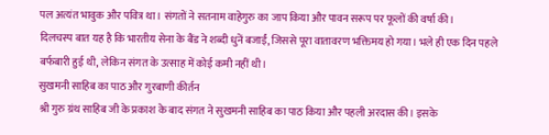पल अत्यंत भावुक और पवित्र था। संगतों ने सतनाम वाहेगुरु का जाप किया और पावन सरूप पर फूलों की वर्षा की।
दिलचस्प बात यह है कि भारतीय सेना के बैंड ने शब्दी धुनें बजाईं, जिससे पूरा वातावरण भक्तिमय हो गया। भले ही एक दिन पहले बर्फबारी हुई थी, लेकिन संगत के उत्साह में कोई कमी नहीं थी।
सुखमनी साहिब का पाठ और गुरबाणी कीर्तन
श्री गुरु ग्रंथ साहिब जी के प्रकाश के बाद संगत ने सुखमनी साहिब का पाठ किया और पहली अरदास की। इसके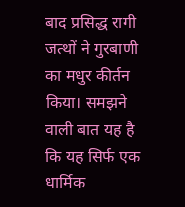बाद प्रसिद्ध रागी जत्थों ने गुरबाणी का मधुर कीर्तन किया। समझने वाली बात यह है कि यह सिर्फ एक धार्मिक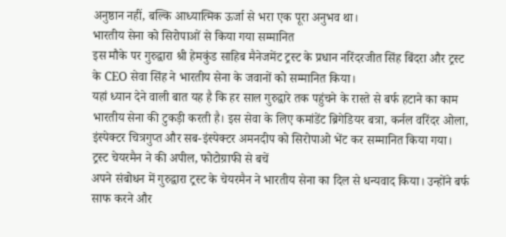अनुष्ठान नहीं, बल्कि आध्यात्मिक ऊर्जा से भरा एक पूरा अनुभव था।
भारतीय सेना को सिरोपाओं से किया गया सम्मानित
इस मौके पर गुरुद्वारा श्री हेमकुंड साहिब मैनेजमेंट ट्रस्ट के प्रधान नरिंदरजीत सिंह बिंदरा और ट्रस्ट के CEO सेवा सिंह ने भारतीय सेना के जवानों को सम्मानित किया।
यहां ध्यान देने वाली बात यह है कि हर साल गुरुद्वारे तक पहुंचने के रास्ते से बर्फ हटाने का काम भारतीय सेना की टुकड़ी करती है। इस सेवा के लिए कमांडेंट ब्रिगेडियर बत्रा, कर्नल वरिंदर ओला, इंस्पेक्टर चित्रगुप्त और सब-इंस्पेक्टर अमनदीप को सिरोपाओ भेंट कर सम्मानित किया गया।
ट्रस्ट चेयरमैन ने की अपील, फोटोग्राफी से बचें
अपने संबोधन में गुरुद्वारा ट्रस्ट के चेयरमैन ने भारतीय सेना का दिल से धन्यवाद किया। उन्होंने बर्फ साफ करने और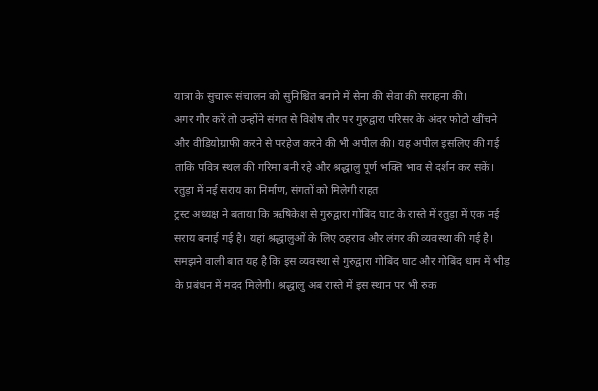यात्रा के सुचारू संचालन को सुनिश्चित बनाने में सेना की सेवा की सराहना की।
अगर गौर करें तो उन्होंने संगत से विशेष तौर पर गुरुद्वारा परिसर के अंदर फोटो खींचने और वीडियोग्राफी करने से परहेज करने की भी अपील की। यह अपील इसलिए की गई ताकि पवित्र स्थल की गरिमा बनी रहे और श्रद्धालु पूर्ण भक्ति भाव से दर्शन कर सकें।
रतुड़ा में नई सराय का निर्माण, संगतों को मिलेगी राहत
ट्रस्ट अध्यक्ष ने बताया कि ऋषिकेश से गुरुद्वारा गोबिंद घाट के रास्ते में रतुड़ा में एक नई सराय बनाई गई है। यहां श्रद्धालुओं के लिए ठहराव और लंगर की व्यवस्था की गई है।
समझने वाली बात यह है कि इस व्यवस्था से गुरुद्वारा गोबिंद घाट और गोबिंद धाम में भीड़ के प्रबंधन में मदद मिलेगी। श्रद्धालु अब रास्ते में इस स्थान पर भी रुक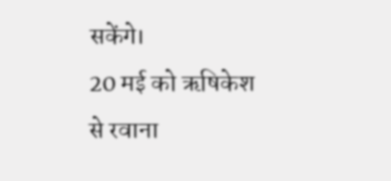सकेंगे।
20 मई को ऋषिकेश से रवाना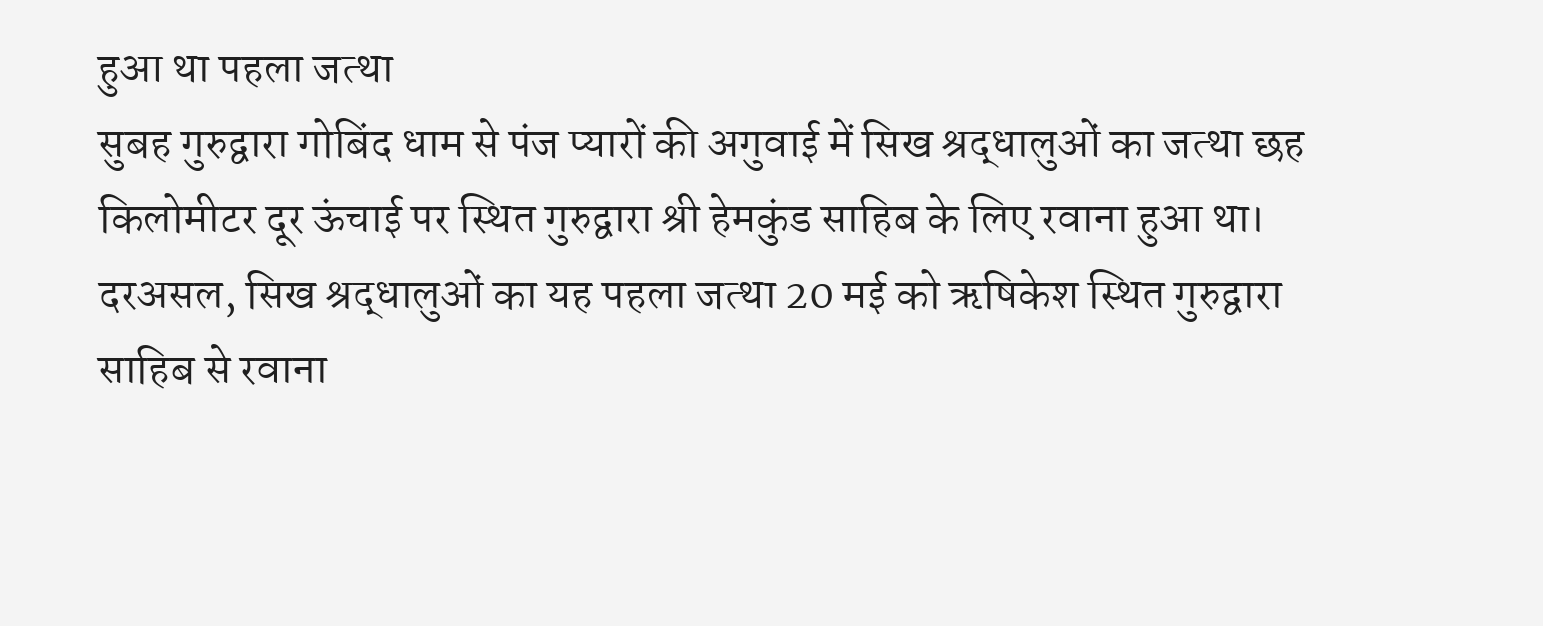हुआ था पहला जत्था
सुबह गुरुद्वारा गोबिंद धाम से पंज प्यारों की अगुवाई में सिख श्रद्धालुओं का जत्था छह किलोमीटर दूर ऊंचाई पर स्थित गुरुद्वारा श्री हेमकुंड साहिब के लिए रवाना हुआ था।
दरअसल, सिख श्रद्धालुओं का यह पहला जत्था 20 मई को ऋषिकेश स्थित गुरुद्वारा साहिब से रवाना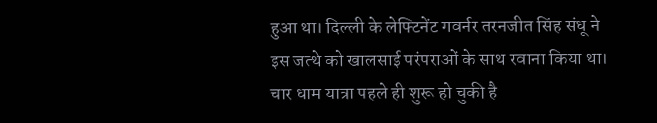हुआ था। दिल्ली के लेफ्टिनेंट गवर्नर तरनजीत सिंह संधू ने इस जत्थे को खालसाई परंपराओं के साथ रवाना किया था।
चार धाम यात्रा पहले ही शुरू हो चुकी है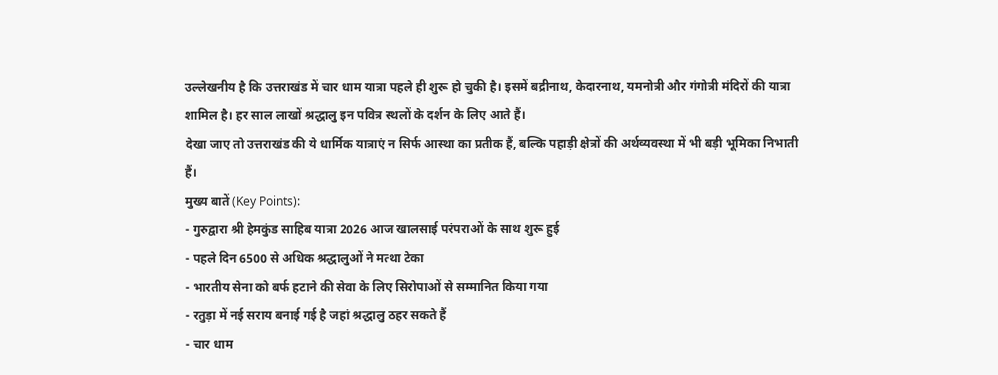उल्लेखनीय है कि उत्तराखंड में चार धाम यात्रा पहले ही शुरू हो चुकी है। इसमें बद्रीनाथ, केदारनाथ, यमनोत्री और गंगोत्री मंदिरों की यात्रा शामिल है। हर साल लाखों श्रद्धालु इन पवित्र स्थलों के दर्शन के लिए आते हैं।
देखा जाए तो उत्तराखंड की ये धार्मिक यात्राएं न सिर्फ आस्था का प्रतीक हैं, बल्कि पहाड़ी क्षेत्रों की अर्थव्यवस्था में भी बड़ी भूमिका निभाती हैं।
मुख्य बातें (Key Points):
- गुरुद्वारा श्री हेमकुंड साहिब यात्रा 2026 आज खालसाई परंपराओं के साथ शुरू हुई
- पहले दिन 6500 से अधिक श्रद्धालुओं ने मत्था टेका
- भारतीय सेना को बर्फ हटाने की सेवा के लिए सिरोपाओं से सम्मानित किया गया
- रतुड़ा में नई सराय बनाई गई है जहां श्रद्धालु ठहर सकते हैं
- चार धाम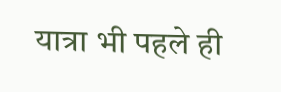यात्रा भी पहले ही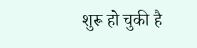शुरू हो चुकी है